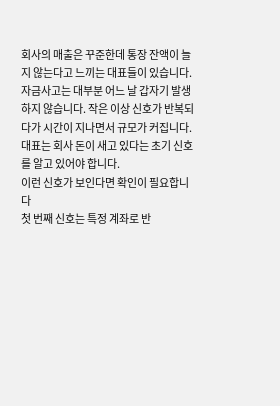회사의 매출은 꾸준한데 통장 잔액이 늘지 않는다고 느끼는 대표들이 있습니다. 자금사고는 대부분 어느 날 갑자기 발생하지 않습니다. 작은 이상 신호가 반복되다가 시간이 지나면서 규모가 커집니다. 대표는 회사 돈이 새고 있다는 초기 신호를 알고 있어야 합니다.
이런 신호가 보인다면 확인이 필요합니다
첫 번째 신호는 특정 계좌로 반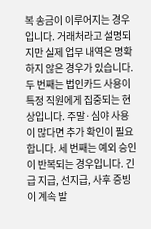복 송금이 이루어지는 경우입니다. 거래처라고 설명되지만 실제 업무 내역은 명확하지 않은 경우가 있습니다. 두 번째는 법인카드 사용이 특정 직원에게 집중되는 현상입니다. 주말·심야 사용이 많다면 추가 확인이 필요합니다. 세 번째는 예외 승인이 반복되는 경우입니다. 긴급 지급, 선지급, 사후 증빙이 계속 발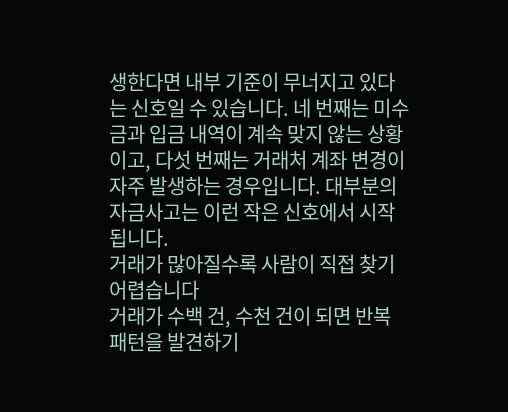생한다면 내부 기준이 무너지고 있다는 신호일 수 있습니다. 네 번째는 미수금과 입금 내역이 계속 맞지 않는 상황이고, 다섯 번째는 거래처 계좌 변경이 자주 발생하는 경우입니다. 대부분의 자금사고는 이런 작은 신호에서 시작됩니다.
거래가 많아질수록 사람이 직접 찾기 어렵습니다
거래가 수백 건, 수천 건이 되면 반복 패턴을 발견하기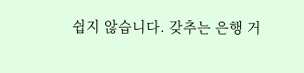쉽지 않습니다. 갖추는 은행 거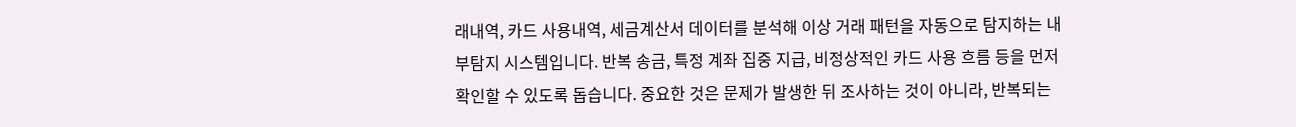래내역, 카드 사용내역, 세금계산서 데이터를 분석해 이상 거래 패턴을 자동으로 탐지하는 내부탐지 시스템입니다. 반복 송금, 특정 계좌 집중 지급, 비정상적인 카드 사용 흐름 등을 먼저 확인할 수 있도록 돕습니다. 중요한 것은 문제가 발생한 뒤 조사하는 것이 아니라, 반복되는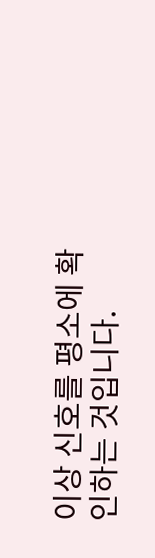이상 신호를 평소에 확인하는 것입니다.